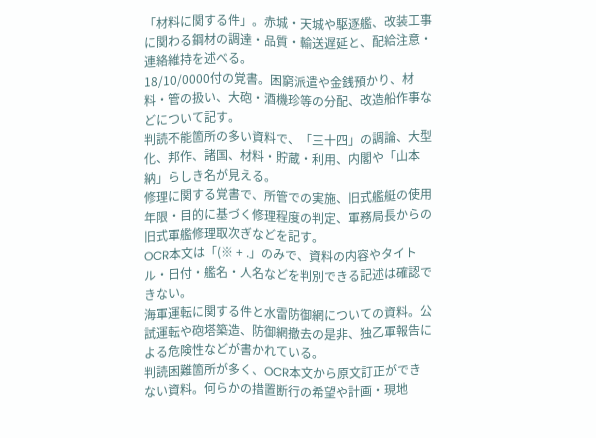「材料に関する件」。赤城・天城や駆逐艦、改装工事に関わる鋼材の調達・品質・輸送遅延と、配給注意・連絡維持を述べる。
18/10/0000付の覚書。困窮派遣や金銭預かり、材料・管の扱い、大砲・酒機珍等の分配、改造船作事などについて記す。
判読不能箇所の多い資料で、「三十四」の調論、大型化、邦作、諸国、材料・貯蔵・利用、内閣や「山本納」らしき名が見える。
修理に関する覚書で、所管での実施、旧式艦艇の使用年限・目的に基づく修理程度の判定、軍務局長からの旧式軍艦修理取次ぎなどを記す。
OCR本文は「(※ + .」のみで、資料の内容やタイトル・日付・艦名・人名などを判別できる記述は確認できない。
海軍運転に関する件と水雷防御網についての資料。公試運転や砲塔築造、防御網撤去の是非、独乙軍報告による危険性などが書かれている。
判読困難箇所が多く、OCR本文から原文訂正ができない資料。何らかの措置断行の希望や計画・現地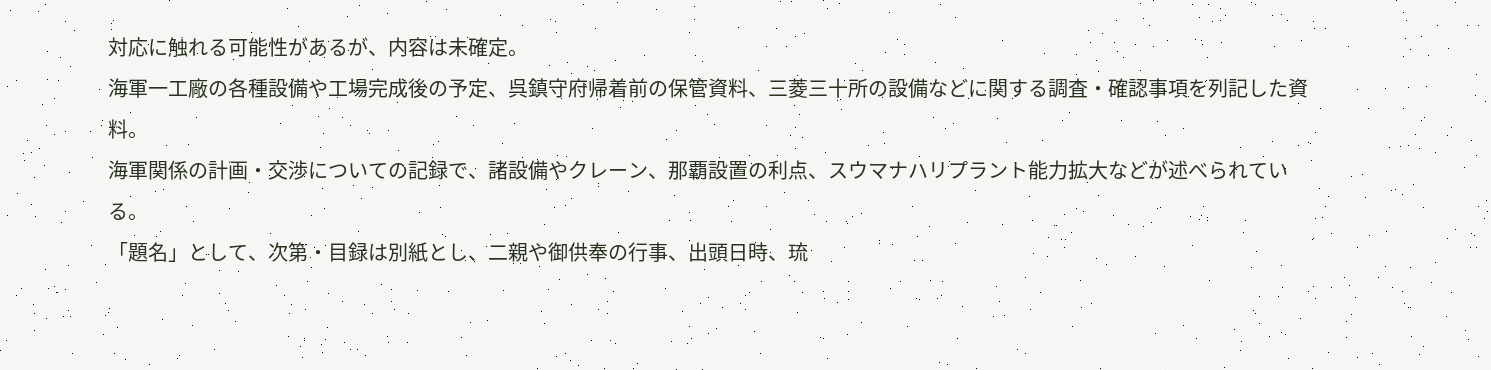対応に触れる可能性があるが、内容は未確定。
海軍一工廠の各種設備や工場完成後の予定、呉鎮守府帰着前の保管資料、三菱三十所の設備などに関する調査・確認事項を列記した資料。
海軍関係の計画・交渉についての記録で、諸設備やクレーン、那覇設置の利点、スウマナハリプラント能力拡大などが述べられている。
「題名」として、次第・目録は別紙とし、二親や御供奉の行事、出頭日時、琉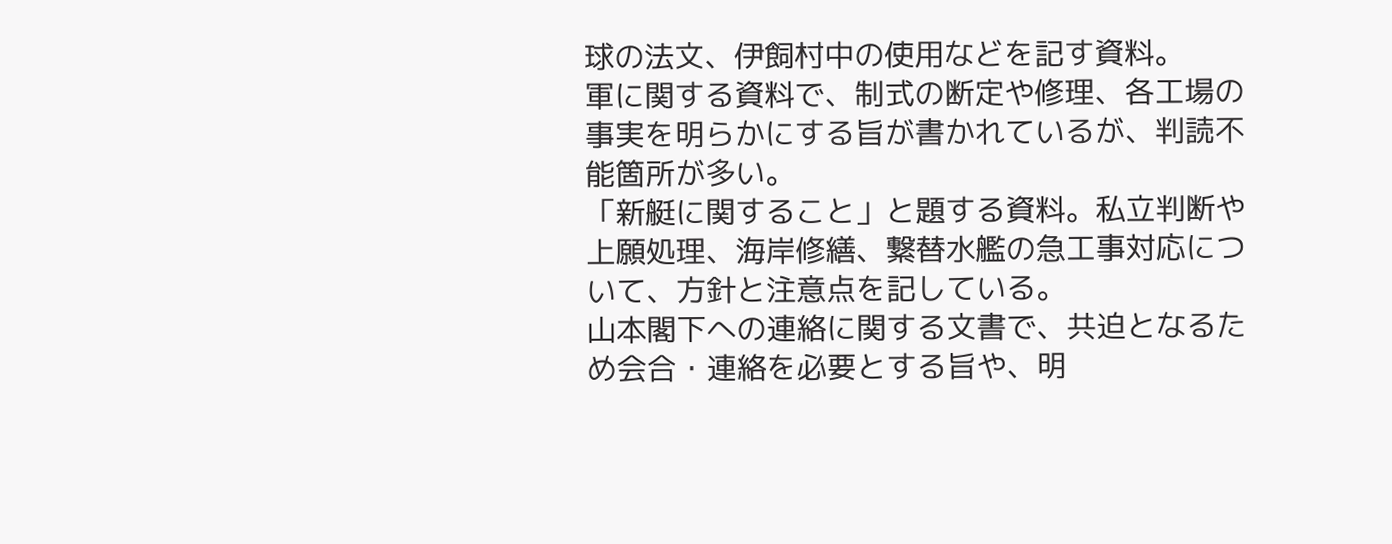球の法文、伊飼村中の使用などを記す資料。
軍に関する資料で、制式の断定や修理、各工場の事実を明らかにする旨が書かれているが、判読不能箇所が多い。
「新艇に関すること」と題する資料。私立判断や上願処理、海岸修繕、繋替水艦の急工事対応について、方針と注意点を記している。
山本閣下への連絡に関する文書で、共迫となるため会合・連絡を必要とする旨や、明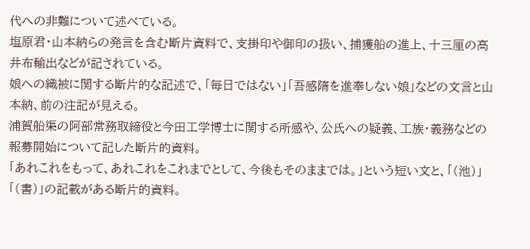代への非難について述べている。
塩原君・山本納らの発言を含む断片資料で、支掛印や御印の扱い、捕獲船の進上、十三厘の高井布輸出などが記されている。
娘への織被に関する断片的な記述で、「毎日ではない」「吾感隋を進奉しない娘」などの文言と山本納、前の注記が見える。
浦賀船渠の阿部常務取締役と今田工学博士に関する所感や、公氏への疑義、工族・義務などの報募開始について記した断片的資料。
「あれこれをもって、あれこれをこれまでとして、今後もそのままでは。」という短い文と、「(池)」「(書)」の記載がある断片的資料。